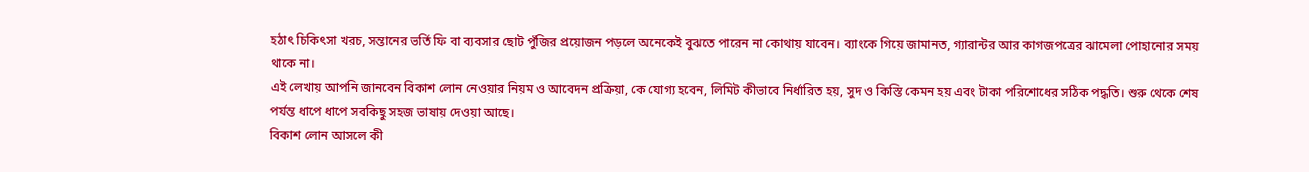হঠাৎ চিকিৎসা খরচ, সন্তানের ভর্তি ফি বা ব্যবসার ছোট পুঁজির প্রয়োজন পড়লে অনেকেই বুঝতে পারেন না কোথায় যাবেন। ব্যাংকে গিয়ে জামানত, গ্যারান্টর আর কাগজপত্রের ঝামেলা পোহানোর সময় থাকে না।
এই লেখায় আপনি জানবেন বিকাশ লোন নেওয়ার নিয়ম ও আবেদন প্রক্রিয়া, কে যোগ্য হবেন, লিমিট কীভাবে নির্ধারিত হয়, সুদ ও কিস্তি কেমন হয় এবং টাকা পরিশোধের সঠিক পদ্ধতি। শুরু থেকে শেষ পর্যন্ত ধাপে ধাপে সবকিছু সহজ ভাষায় দেওয়া আছে।
বিকাশ লোন আসলে কী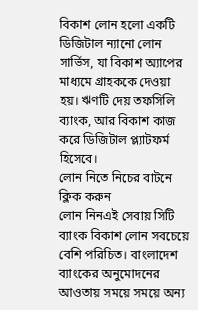বিকাশ লোন হলো একটি ডিজিটাল ন্যানো লোন সার্ভিস, যা বিকাশ অ্যাপের মাধ্যমে গ্রাহককে দেওয়া হয়। ঋণটি দেয় তফসিলি ব্যাংক, আর বিকাশ কাজ করে ডিজিটাল প্ল্যাটফর্ম হিসেবে।
লোন নিতে নিচের বাটনে ক্লিক করুন
লোন নিনএই সেবায় সিটি ব্যাংক বিকাশ লোন সবচেয়ে বেশি পরিচিত। বাংলাদেশ ব্যাংকের অনুমোদনের আওতায় সময়ে সময়ে অন্য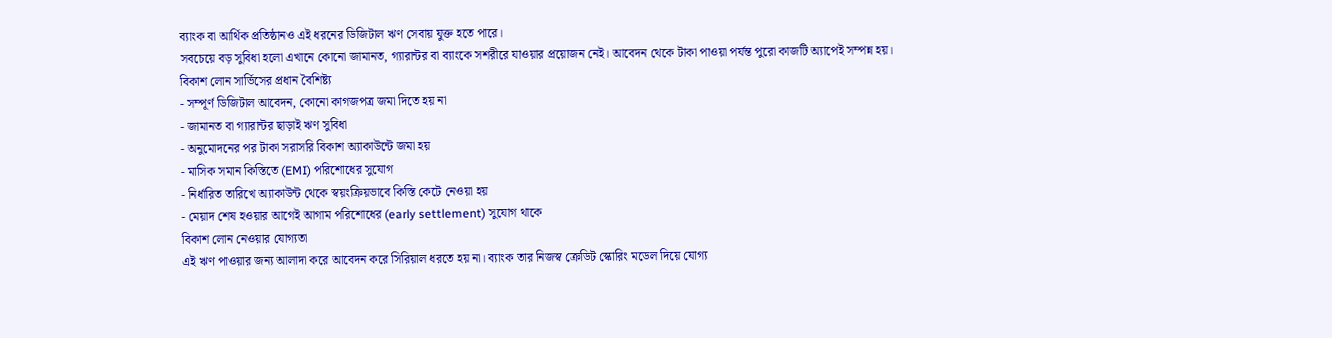ব্যাংক বা আর্থিক প্রতিষ্ঠানও এই ধরনের ডিজিটাল ঋণ সেবায় যুক্ত হতে পারে।
সবচেয়ে বড় সুবিধা হলো এখানে কোনো জামানত, গ্যারান্টর বা ব্যাংকে সশরীরে যাওয়ার প্রয়োজন নেই। আবেদন থেকে টাকা পাওয়া পর্যন্ত পুরো কাজটি অ্যাপেই সম্পন্ন হয়।
বিকাশ লোন সার্ভিসের প্রধান বৈশিষ্ট্য
- সম্পূর্ণ ডিজিটাল আবেদন, কোনো কাগজপত্র জমা দিতে হয় না
- জামানত বা গ্যারান্টর ছাড়াই ঋণ সুবিধা
- অনুমোদনের পর টাকা সরাসরি বিকাশ অ্যাকাউন্টে জমা হয়
- মাসিক সমান কিস্তিতে (EMI) পরিশোধের সুযোগ
- নির্ধারিত তারিখে অ্যাকাউন্ট থেকে স্বয়ংক্রিয়ভাবে কিস্তি কেটে নেওয়া হয়
- মেয়াদ শেষ হওয়ার আগেই আগাম পরিশোধের (early settlement) সুযোগ থাকে
বিকাশ লোন নেওয়ার যোগ্যতা
এই ঋণ পাওয়ার জন্য আলাদা করে আবেদন করে সিরিয়াল ধরতে হয় না। ব্যাংক তার নিজস্ব ক্রেডিট স্কোরিং মডেল দিয়ে যোগ্য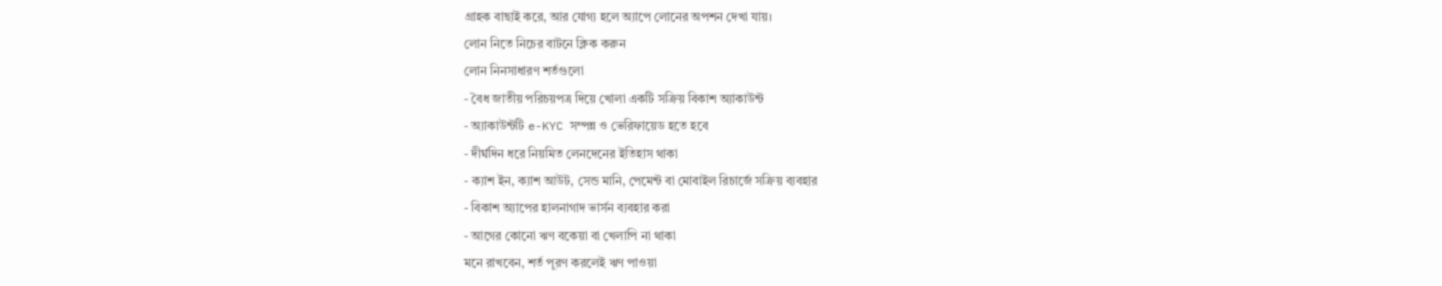গ্রাহক বাছাই করে, আর যোগ্য হলে অ্যাপে লোনের অপশন দেখা যায়।
লোন নিতে নিচের বাটনে ক্লিক করুন
লোন নিনসাধারণ শর্তগুলো
- বৈধ জাতীয় পরিচয়পত্র দিয়ে খোলা একটি সক্রিয় বিকাশ অ্যাকাউন্ট
- অ্যাকাউন্টটি e-KYC সম্পন্ন ও ভেরিফায়েড হতে হবে
- দীর্ঘদিন ধরে নিয়মিত লেনদেনের ইতিহাস থাকা
- ক্যাশ ইন, ক্যাশ আউট, সেন্ড মানি, পেমেন্ট বা মোবাইল রিচার্জে সক্রিয় ব্যবহার
- বিকাশ অ্যাপের হালনাগাদ ভার্সন ব্যবহার করা
- আগের কোনো ঋণ বকেয়া বা খেলাপি না থাকা
মনে রাখবেন, শর্ত পূরণ করলেই ঋণ পাওয়া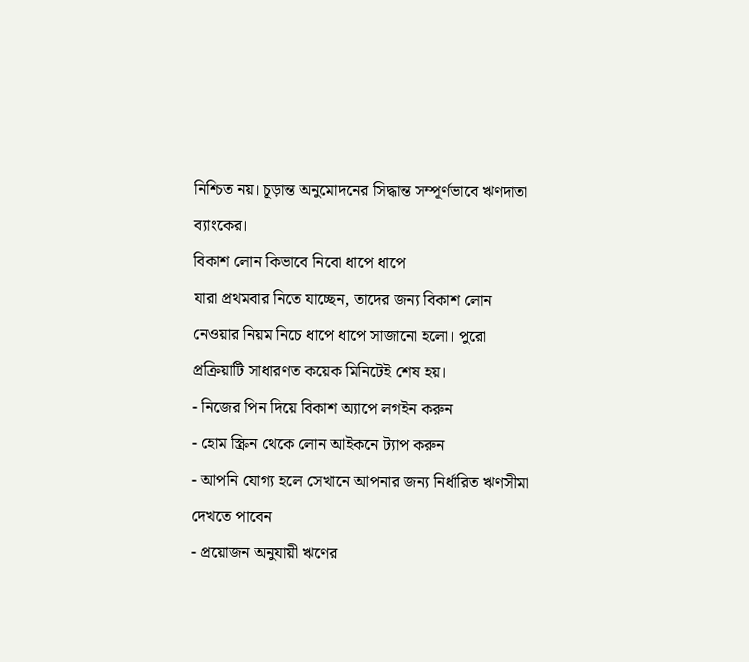নিশ্চিত নয়। চূড়ান্ত অনুমোদনের সিদ্ধান্ত সম্পূর্ণভাবে ঋণদাতা ব্যাংকের।
বিকাশ লোন কিভাবে নিবো ধাপে ধাপে
যারা প্রথমবার নিতে যাচ্ছেন, তাদের জন্য বিকাশ লোন নেওয়ার নিয়ম নিচে ধাপে ধাপে সাজানো হলো। পুরো প্রক্রিয়াটি সাধারণত কয়েক মিনিটেই শেষ হয়।
- নিজের পিন দিয়ে বিকাশ অ্যাপে লগইন করুন
- হোম স্ক্রিন থেকে লোন আইকনে ট্যাপ করুন
- আপনি যোগ্য হলে সেখানে আপনার জন্য নির্ধারিত ঋণসীমা দেখতে পাবেন
- প্রয়োজন অনুযায়ী ঋণের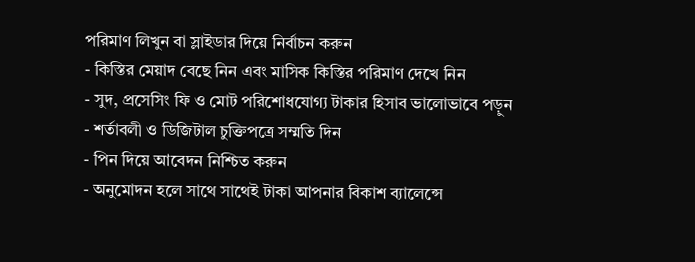পরিমাণ লিখুন বা স্লাইডার দিয়ে নির্বাচন করুন
- কিস্তির মেয়াদ বেছে নিন এবং মাসিক কিস্তির পরিমাণ দেখে নিন
- সুদ, প্রসেসিং ফি ও মোট পরিশোধযোগ্য টাকার হিসাব ভালোভাবে পড়ুন
- শর্তাবলী ও ডিজিটাল চুক্তিপত্রে সম্মতি দিন
- পিন দিয়ে আবেদন নিশ্চিত করুন
- অনুমোদন হলে সাথে সাথেই টাকা আপনার বিকাশ ব্যালেন্সে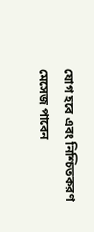যোগ হবে এবং নিশ্চিতকরণ মেসেজ পাবেন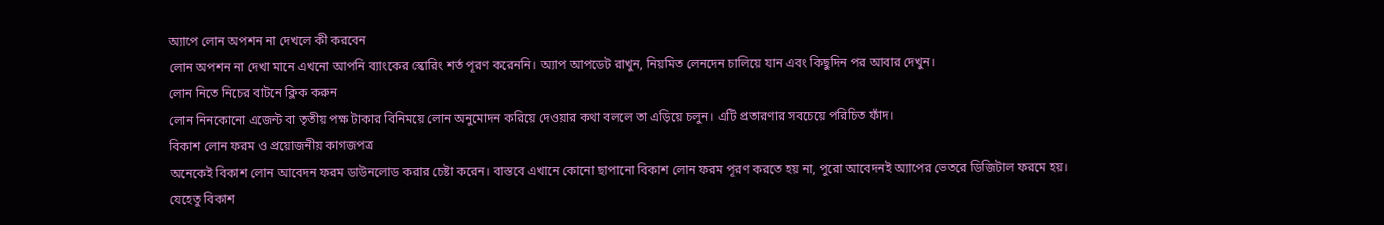অ্যাপে লোন অপশন না দেখলে কী করবেন
লোন অপশন না দেখা মানে এখনো আপনি ব্যাংকের স্কোরিং শর্ত পূরণ করেননি। অ্যাপ আপডেট রাখুন, নিয়মিত লেনদেন চালিয়ে যান এবং কিছুদিন পর আবার দেখুন।
লোন নিতে নিচের বাটনে ক্লিক করুন
লোন নিনকোনো এজেন্ট বা তৃতীয় পক্ষ টাকার বিনিময়ে লোন অনুমোদন করিয়ে দেওয়ার কথা বললে তা এড়িয়ে চলুন। এটি প্রতারণার সবচেয়ে পরিচিত ফাঁদ।
বিকাশ লোন ফরম ও প্রয়োজনীয় কাগজপত্র
অনেকেই বিকাশ লোন আবেদন ফরম ডাউনলোড করার চেষ্টা করেন। বাস্তবে এখানে কোনো ছাপানো বিকাশ লোন ফরম পূরণ করতে হয় না, পুরো আবেদনই অ্যাপের ভেতরে ডিজিটাল ফরমে হয়।
যেহেতু বিকাশ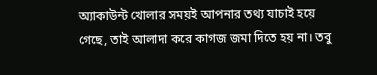অ্যাকাউন্ট খোলার সময়ই আপনার তথ্য যাচাই হয়ে গেছে, তাই আলাদা করে কাগজ জমা দিতে হয় না। তবু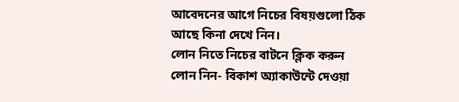আবেদনের আগে নিচের বিষয়গুলো ঠিক আছে কিনা দেখে নিন।
লোন নিতে নিচের বাটনে ক্লিক করুন
লোন নিন- বিকাশ অ্যাকাউন্টে দেওয়া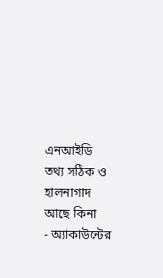এনআইডি তথ্য সঠিক ও হালনাগাদ আছে কিনা
- অ্যাকাউন্টের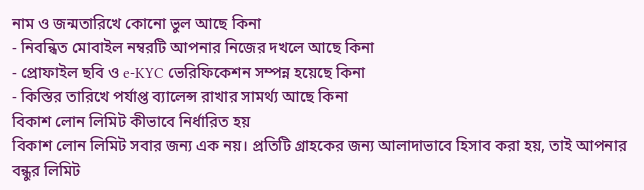নাম ও জন্মতারিখে কোনো ভুল আছে কিনা
- নিবন্ধিত মোবাইল নম্বরটি আপনার নিজের দখলে আছে কিনা
- প্রোফাইল ছবি ও e-KYC ভেরিফিকেশন সম্পন্ন হয়েছে কিনা
- কিস্তির তারিখে পর্যাপ্ত ব্যালেন্স রাখার সামর্থ্য আছে কিনা
বিকাশ লোন লিমিট কীভাবে নির্ধারিত হয়
বিকাশ লোন লিমিট সবার জন্য এক নয়। প্রতিটি গ্রাহকের জন্য আলাদাভাবে হিসাব করা হয়, তাই আপনার বন্ধুর লিমিট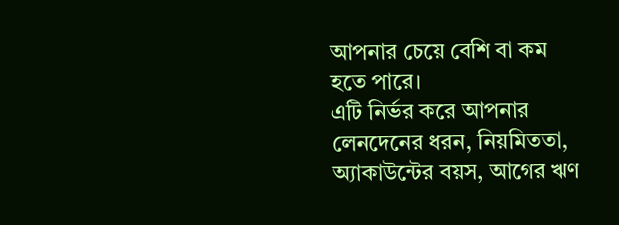আপনার চেয়ে বেশি বা কম হতে পারে।
এটি নির্ভর করে আপনার লেনদেনের ধরন, নিয়মিততা, অ্যাকাউন্টের বয়স, আগের ঋণ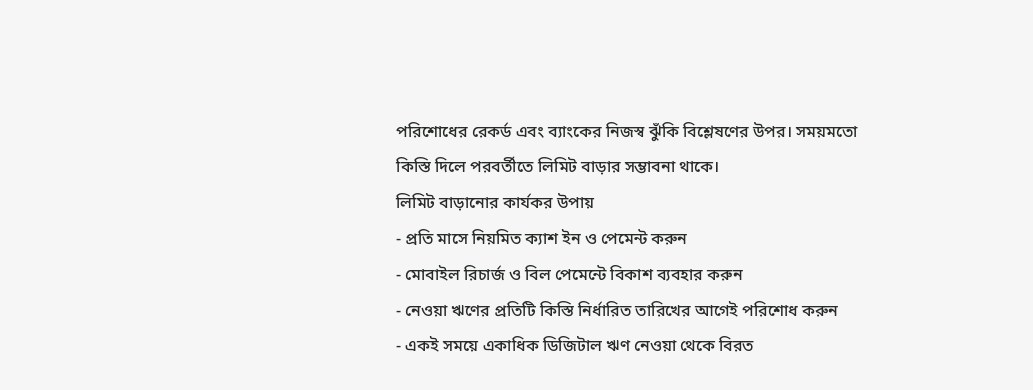পরিশোধের রেকর্ড এবং ব্যাংকের নিজস্ব ঝুঁকি বিশ্লেষণের উপর। সময়মতো কিস্তি দিলে পরবর্তীতে লিমিট বাড়ার সম্ভাবনা থাকে।
লিমিট বাড়ানোর কার্যকর উপায়
- প্রতি মাসে নিয়মিত ক্যাশ ইন ও পেমেন্ট করুন
- মোবাইল রিচার্জ ও বিল পেমেন্টে বিকাশ ব্যবহার করুন
- নেওয়া ঋণের প্রতিটি কিস্তি নির্ধারিত তারিখের আগেই পরিশোধ করুন
- একই সময়ে একাধিক ডিজিটাল ঋণ নেওয়া থেকে বিরত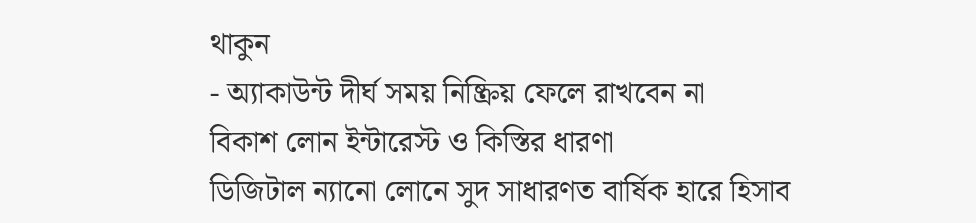থাকুন
- অ্যাকাউন্ট দীর্ঘ সময় নিষ্ক্রিয় ফেলে রাখবেন না
বিকাশ লোন ইন্টারেস্ট ও কিস্তির ধারণা
ডিজিটাল ন্যানো লোনে সুদ সাধারণত বার্ষিক হারে হিসাব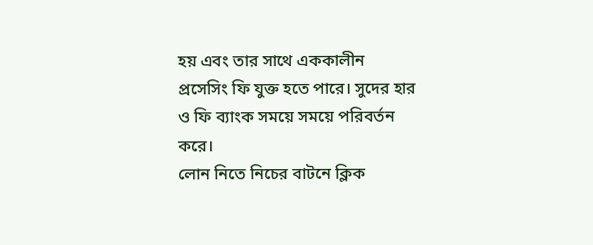হয় এবং তার সাথে এককালীন প্রসেসিং ফি যুক্ত হতে পারে। সুদের হার ও ফি ব্যাংক সময়ে সময়ে পরিবর্তন করে।
লোন নিতে নিচের বাটনে ক্লিক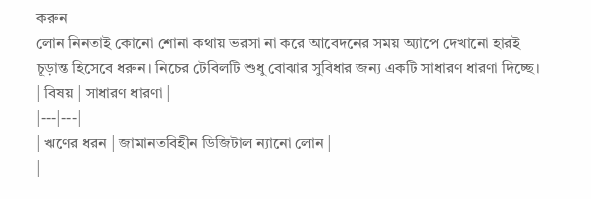করুন
লোন নিনতাই কোনো শোনা কথায় ভরসা না করে আবেদনের সময় অ্যাপে দেখানো হারই চূড়ান্ত হিসেবে ধরুন। নিচের টেবিলটি শুধু বোঝার সুবিধার জন্য একটি সাধারণ ধারণা দিচ্ছে।
| বিষয় | সাধারণ ধারণা |
|---|---|
| ঋণের ধরন | জামানতবিহীন ডিজিটাল ন্যানো লোন |
|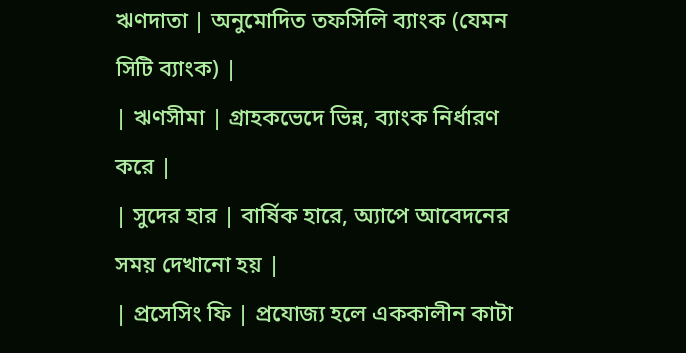ঋণদাতা | অনুমোদিত তফসিলি ব্যাংক (যেমন সিটি ব্যাংক) |
| ঋণসীমা | গ্রাহকভেদে ভিন্ন, ব্যাংক নির্ধারণ করে |
| সুদের হার | বার্ষিক হারে, অ্যাপে আবেদনের সময় দেখানো হয় |
| প্রসেসিং ফি | প্রযোজ্য হলে এককালীন কাটা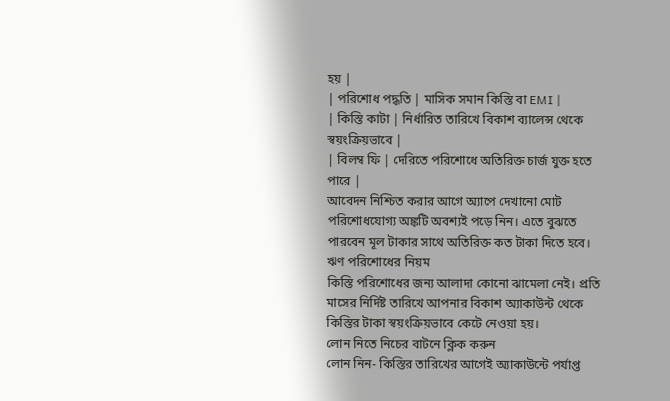হয় |
| পরিশোধ পদ্ধতি | মাসিক সমান কিস্তি বা EMI |
| কিস্তি কাটা | নির্ধারিত তারিখে বিকাশ ব্যালেন্স থেকে স্বয়ংক্রিয়ভাবে |
| বিলম্ব ফি | দেরিতে পরিশোধে অতিরিক্ত চার্জ যুক্ত হতে পারে |
আবেদন নিশ্চিত করার আগে অ্যাপে দেখানো মোট পরিশোধযোগ্য অঙ্কটি অবশ্যই পড়ে নিন। এতে বুঝতে পারবেন মূল টাকার সাথে অতিরিক্ত কত টাকা দিতে হবে।
ঋণ পরিশোধের নিয়ম
কিস্তি পরিশোধের জন্য আলাদা কোনো ঝামেলা নেই। প্রতি মাসের নির্দিষ্ট তারিখে আপনার বিকাশ অ্যাকাউন্ট থেকে কিস্তির টাকা স্বয়ংক্রিয়ভাবে কেটে নেওয়া হয়।
লোন নিতে নিচের বাটনে ক্লিক করুন
লোন নিন- কিস্তির তারিখের আগেই অ্যাকাউন্টে পর্যাপ্ত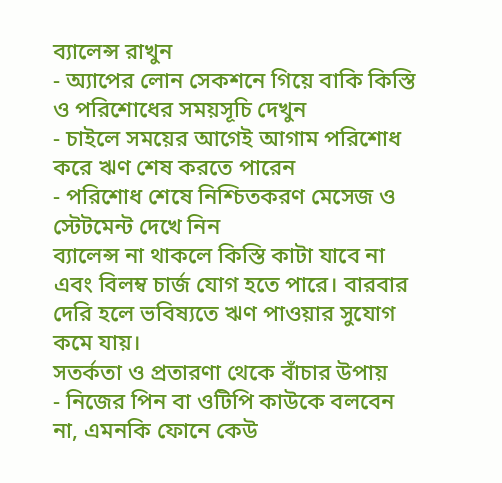ব্যালেন্স রাখুন
- অ্যাপের লোন সেকশনে গিয়ে বাকি কিস্তি ও পরিশোধের সময়সূচি দেখুন
- চাইলে সময়ের আগেই আগাম পরিশোধ করে ঋণ শেষ করতে পারেন
- পরিশোধ শেষে নিশ্চিতকরণ মেসেজ ও স্টেটমেন্ট দেখে নিন
ব্যালেন্স না থাকলে কিস্তি কাটা যাবে না এবং বিলম্ব চার্জ যোগ হতে পারে। বারবার দেরি হলে ভবিষ্যতে ঋণ পাওয়ার সুযোগ কমে যায়।
সতর্কতা ও প্রতারণা থেকে বাঁচার উপায়
- নিজের পিন বা ওটিপি কাউকে বলবেন না, এমনকি ফোনে কেউ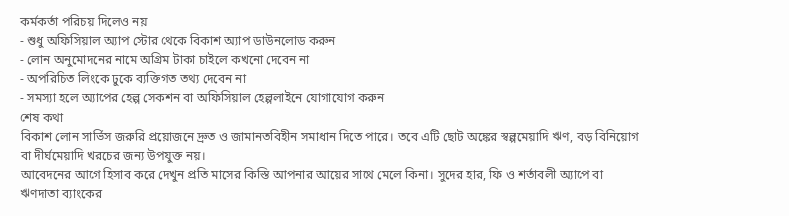কর্মকর্তা পরিচয় দিলেও নয়
- শুধু অফিসিয়াল অ্যাপ স্টোর থেকে বিকাশ অ্যাপ ডাউনলোড করুন
- লোন অনুমোদনের নামে অগ্রিম টাকা চাইলে কখনো দেবেন না
- অপরিচিত লিংকে ঢুকে ব্যক্তিগত তথ্য দেবেন না
- সমস্যা হলে অ্যাপের হেল্প সেকশন বা অফিসিয়াল হেল্পলাইনে যোগাযোগ করুন
শেষ কথা
বিকাশ লোন সার্ভিস জরুরি প্রয়োজনে দ্রুত ও জামানতবিহীন সমাধান দিতে পারে। তবে এটি ছোট অঙ্কের স্বল্পমেয়াদি ঋণ, বড় বিনিয়োগ বা দীর্ঘমেয়াদি খরচের জন্য উপযুক্ত নয়।
আবেদনের আগে হিসাব করে দেখুন প্রতি মাসের কিস্তি আপনার আয়ের সাথে মেলে কিনা। সুদের হার, ফি ও শর্তাবলী অ্যাপে বা ঋণদাতা ব্যাংকের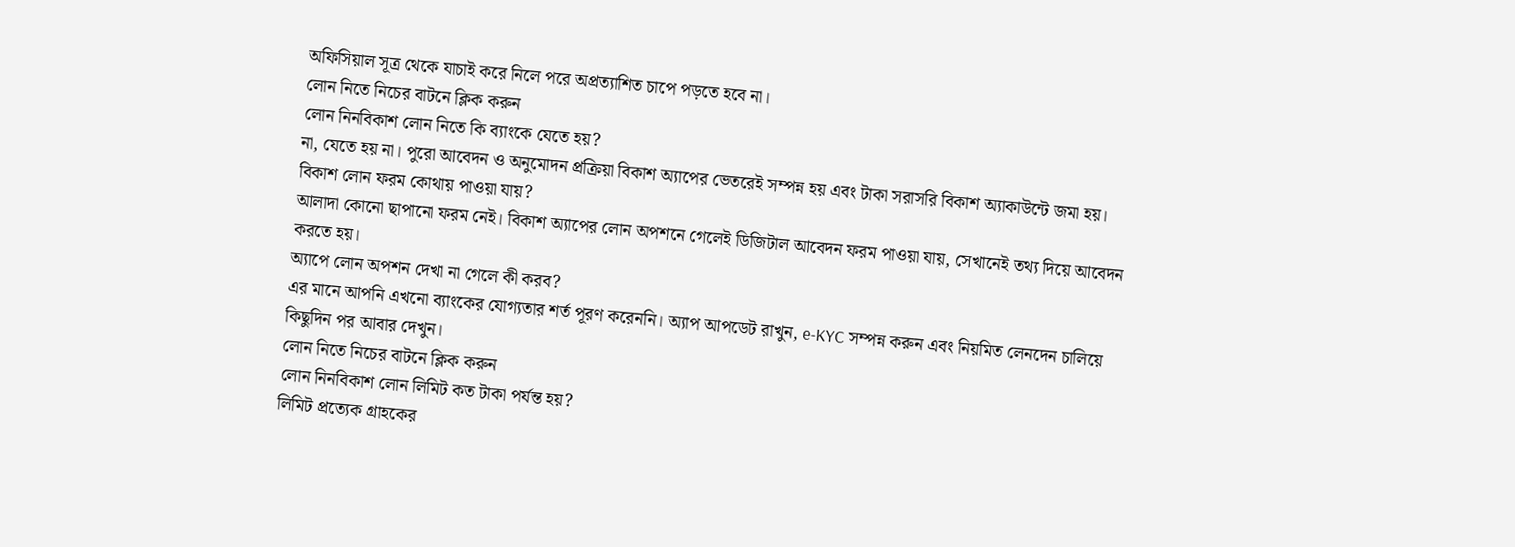অফিসিয়াল সূত্র থেকে যাচাই করে নিলে পরে অপ্রত্যাশিত চাপে পড়তে হবে না।
লোন নিতে নিচের বাটনে ক্লিক করুন
লোন নিনবিকাশ লোন নিতে কি ব্যাংকে যেতে হয়?
না, যেতে হয় না। পুরো আবেদন ও অনুমোদন প্রক্রিয়া বিকাশ অ্যাপের ভেতরেই সম্পন্ন হয় এবং টাকা সরাসরি বিকাশ অ্যাকাউন্টে জমা হয়।
বিকাশ লোন ফরম কোথায় পাওয়া যায়?
আলাদা কোনো ছাপানো ফরম নেই। বিকাশ অ্যাপের লোন অপশনে গেলেই ডিজিটাল আবেদন ফরম পাওয়া যায়, সেখানেই তথ্য দিয়ে আবেদন করতে হয়।
অ্যাপে লোন অপশন দেখা না গেলে কী করব?
এর মানে আপনি এখনো ব্যাংকের যোগ্যতার শর্ত পূরণ করেননি। অ্যাপ আপডেট রাখুন, e-KYC সম্পন্ন করুন এবং নিয়মিত লেনদেন চালিয়ে কিছুদিন পর আবার দেখুন।
লোন নিতে নিচের বাটনে ক্লিক করুন
লোন নিনবিকাশ লোন লিমিট কত টাকা পর্যন্ত হয়?
লিমিট প্রত্যেক গ্রাহকের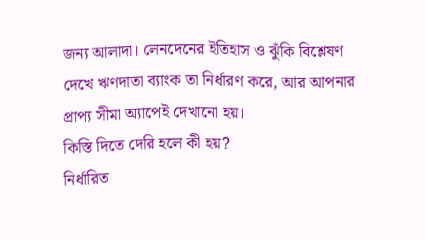জন্য আলাদা। লেনদেনের ইতিহাস ও ঝুঁকি বিশ্লেষণ দেখে ঋণদাতা ব্যাংক তা নির্ধারণ করে, আর আপনার প্রাপ্য সীমা অ্যাপেই দেখানো হয়।
কিস্তি দিতে দেরি হলে কী হয়?
নির্ধারিত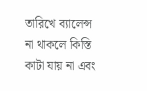তারিখে ব্যালেন্স না থাকলে কিস্তি কাটা যায় না এবং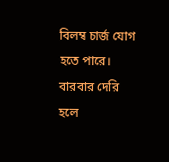বিলম্ব চার্জ যোগ হতে পারে। বারবার দেরি হলে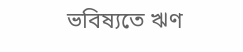ভবিষ্যতে ঋণ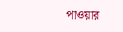পাওয়ার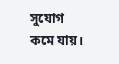সুযোগ কমে যায়।